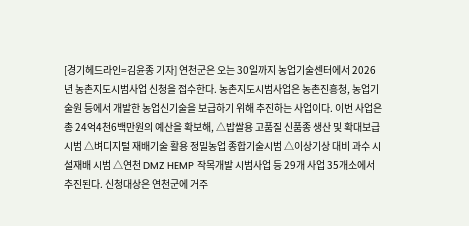[경기헤드라인=김윤종 기자] 연천군은 오는 30일까지 농업기술센터에서 2026년 농촌지도시범사업 신청을 접수한다. 농촌지도시범사업은 농촌진흥청, 농업기술원 등에서 개발한 농업신기술을 보급하기 위해 추진하는 사업이다. 이번 사업은 총 24억4천6백만원의 예산을 확보해, △밥쌀용 고품질 신품종 생산 및 확대보급 시범 △벼디지털 재배기술 활용 정밀농업 종합기술시범 △이상기상 대비 과수 시설재배 시범 △연천 DMZ HEMP 작목개발 시범사업 등 29개 사업 35개소에서 추진된다. 신청대상은 연천군에 거주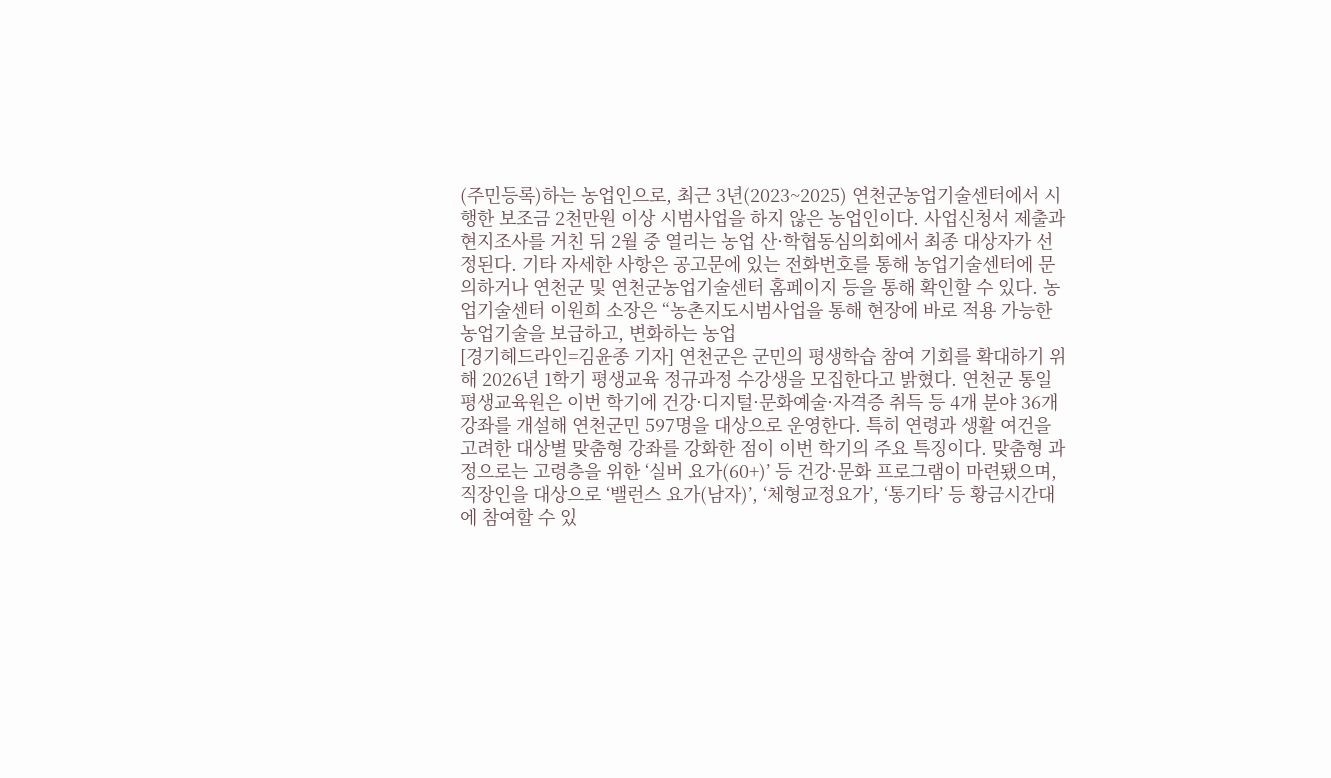(주민등록)하는 농업인으로, 최근 3년(2023~2025) 연천군농업기술센터에서 시행한 보조금 2천만원 이상 시범사업을 하지 않은 농업인이다. 사업신청서 제출과 현지조사를 거친 뒤 2월 중 열리는 농업 산·학협동심의회에서 최종 대상자가 선정된다. 기타 자세한 사항은 공고문에 있는 전화번호를 통해 농업기술센터에 문의하거나 연천군 및 연천군농업기술센터 홈페이지 등을 통해 확인할 수 있다. 농업기술센터 이원희 소장은 “농촌지도시범사업을 통해 현장에 바로 적용 가능한 농업기술을 보급하고, 변화하는 농업
[경기헤드라인=김윤종 기자] 연천군은 군민의 평생학습 참여 기회를 확대하기 위해 2026년 1학기 평생교육 정규과정 수강생을 모집한다고 밝혔다. 연천군 통일평생교육원은 이번 학기에 건강·디지털·문화예술·자격증 취득 등 4개 분야 36개 강좌를 개설해 연천군민 597명을 대상으로 운영한다. 특히 연령과 생활 여건을 고려한 대상별 맞춤형 강좌를 강화한 점이 이번 학기의 주요 특징이다. 맞춤형 과정으로는 고령층을 위한 ‘실버 요가(60+)’ 등 건강·문화 프로그램이 마련됐으며, 직장인을 대상으로 ‘밸런스 요가(남자)’, ‘체형교정요가’, ‘통기타’ 등 황금시간대에 참여할 수 있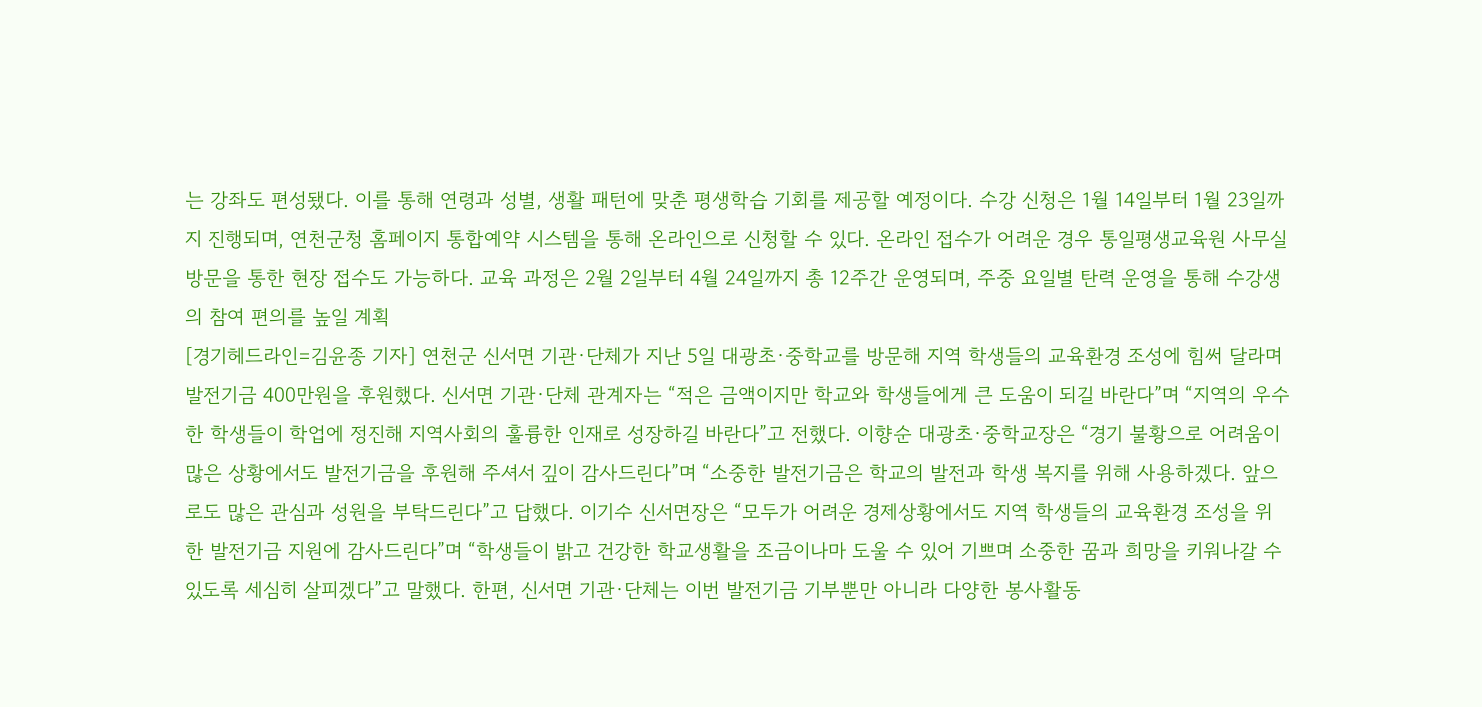는 강좌도 편성됐다. 이를 통해 연령과 성별, 생활 패턴에 맞춘 평생학습 기회를 제공할 예정이다. 수강 신청은 1월 14일부터 1월 23일까지 진행되며, 연천군청 홈페이지 통합예약 시스템을 통해 온라인으로 신청할 수 있다. 온라인 접수가 어려운 경우 통일평생교육원 사무실 방문을 통한 현장 접수도 가능하다. 교육 과정은 2월 2일부터 4월 24일까지 총 12주간 운영되며, 주중 요일별 탄력 운영을 통해 수강생의 참여 편의를 높일 계획
[경기헤드라인=김윤종 기자] 연천군 신서면 기관·단체가 지난 5일 대광초·중학교를 방문해 지역 학생들의 교육환경 조성에 힘써 달라며 발전기금 400만원을 후원했다. 신서면 기관·단체 관계자는 “적은 금액이지만 학교와 학생들에게 큰 도움이 되길 바란다”며 “지역의 우수한 학생들이 학업에 정진해 지역사회의 훌륭한 인재로 성장하길 바란다”고 전했다. 이향순 대광초·중학교장은 “경기 불황으로 어려움이 많은 상황에서도 발전기금을 후원해 주셔서 깊이 감사드린다”며 “소중한 발전기금은 학교의 발전과 학생 복지를 위해 사용하겠다. 앞으로도 많은 관심과 성원을 부탁드린다”고 답했다. 이기수 신서면장은 “모두가 어려운 경제상황에서도 지역 학생들의 교육환경 조성을 위한 발전기금 지원에 감사드린다”며 “학생들이 밝고 건강한 학교생활을 조금이나마 도울 수 있어 기쁘며 소중한 꿈과 희망을 키워나갈 수 있도록 세심히 살피겠다”고 말했다. 한편, 신서면 기관·단체는 이번 발전기금 기부뿐만 아니라 다양한 봉사활동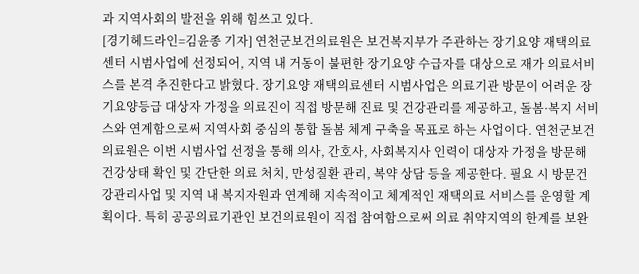과 지역사회의 발전을 위해 힘쓰고 있다.
[경기헤드라인=김윤종 기자] 연천군보건의료원은 보건복지부가 주관하는 장기요양 재택의료센터 시범사업에 선정되어, 지역 내 거동이 불편한 장기요양 수급자를 대상으로 재가 의료서비스를 본격 추진한다고 밝혔다. 장기요양 재택의료센터 시범사업은 의료기관 방문이 어려운 장기요양등급 대상자 가정을 의료진이 직접 방문해 진료 및 건강관리를 제공하고, 돌봄·복지 서비스와 연계함으로써 지역사회 중심의 통합 돌봄 체계 구축을 목표로 하는 사업이다. 연천군보건의료원은 이번 시범사업 선정을 통해 의사, 간호사, 사회복지사 인력이 대상자 가정을 방문해 건강상태 확인 및 간단한 의료 처치, 만성질환 관리, 복약 상담 등을 제공한다. 필요 시 방문건강관리사업 및 지역 내 복지자원과 연계해 지속적이고 체계적인 재택의료 서비스를 운영할 계획이다. 특히 공공의료기관인 보건의료원이 직접 참여함으로써 의료 취약지역의 한계를 보완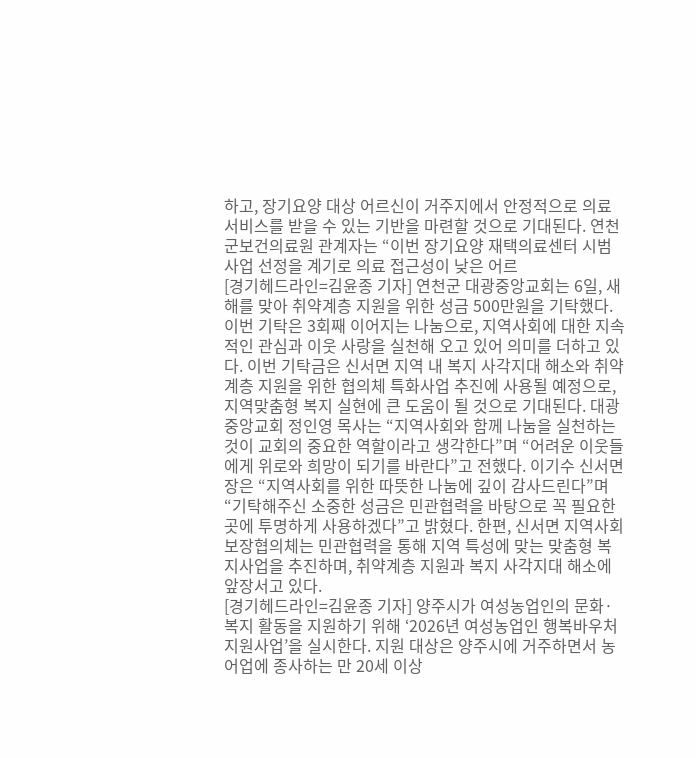하고, 장기요양 대상 어르신이 거주지에서 안정적으로 의료서비스를 받을 수 있는 기반을 마련할 것으로 기대된다. 연천군보건의료원 관계자는 “이번 장기요양 재택의료센터 시범사업 선정을 계기로 의료 접근성이 낮은 어르
[경기헤드라인=김윤종 기자] 연천군 대광중앙교회는 6일, 새해를 맞아 취약계층 지원을 위한 성금 500만원을 기탁했다. 이번 기탁은 3회째 이어지는 나눔으로, 지역사회에 대한 지속적인 관심과 이웃 사랑을 실천해 오고 있어 의미를 더하고 있다. 이번 기탁금은 신서면 지역 내 복지 사각지대 해소와 취약계층 지원을 위한 협의체 특화사업 추진에 사용될 예정으로, 지역맞춤형 복지 실현에 큰 도움이 될 것으로 기대된다. 대광중앙교회 정인영 목사는 “지역사회와 함께 나눔을 실천하는 것이 교회의 중요한 역할이라고 생각한다”며 “어려운 이웃들에게 위로와 희망이 되기를 바란다”고 전했다. 이기수 신서면장은 “지역사회를 위한 따뜻한 나눔에 깊이 감사드린다”며 “기탁해주신 소중한 성금은 민관협력을 바탕으로 꼭 필요한 곳에 투명하게 사용하겠다”고 밝혔다. 한편, 신서면 지역사회보장협의체는 민관협력을 통해 지역 특성에 맞는 맞춤형 복지사업을 추진하며, 취약계층 지원과 복지 사각지대 해소에 앞장서고 있다.
[경기헤드라인=김윤종 기자] 양주시가 여성농업인의 문화·복지 활동을 지원하기 위해 ‘2026년 여성농업인 행복바우처 지원사업’을 실시한다. 지원 대상은 양주시에 거주하면서 농어업에 종사하는 만 20세 이상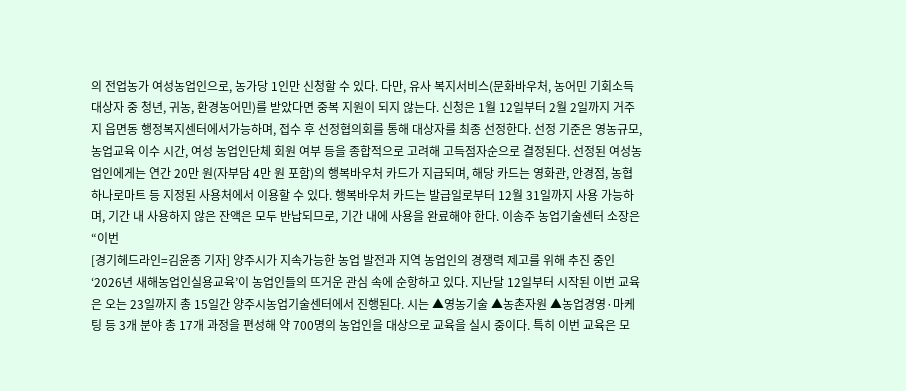의 전업농가 여성농업인으로, 농가당 1인만 신청할 수 있다. 다만, 유사 복지서비스(문화바우처, 농어민 기회소득 대상자 중 청년, 귀농, 환경농어민)를 받았다면 중복 지원이 되지 않는다. 신청은 1월 12일부터 2월 2일까지 거주지 읍면동 행정복지센터에서가능하며, 접수 후 선정협의회를 통해 대상자를 최종 선정한다. 선정 기준은 영농규모, 농업교육 이수 시간, 여성 농업인단체 회원 여부 등을 종합적으로 고려해 고득점자순으로 결정된다. 선정된 여성농업인에게는 연간 20만 원(자부담 4만 원 포함)의 행복바우처 카드가 지급되며, 해당 카드는 영화관, 안경점, 농협 하나로마트 등 지정된 사용처에서 이용할 수 있다. 행복바우처 카드는 발급일로부터 12월 31일까지 사용 가능하며, 기간 내 사용하지 않은 잔액은 모두 반납되므로, 기간 내에 사용을 완료해야 한다. 이송주 농업기술센터 소장은 “이번
[경기헤드라인=김윤종 기자] 양주시가 지속가능한 농업 발전과 지역 농업인의 경쟁력 제고를 위해 추진 중인 ‘2026년 새해농업인실용교육’이 농업인들의 뜨거운 관심 속에 순항하고 있다. 지난달 12일부터 시작된 이번 교육은 오는 23일까지 총 15일간 양주시농업기술센터에서 진행된다. 시는 ▲영농기술 ▲농촌자원 ▲농업경영·마케팅 등 3개 분야 총 17개 과정을 편성해 약 700명의 농업인을 대상으로 교육을 실시 중이다. 특히 이번 교육은 모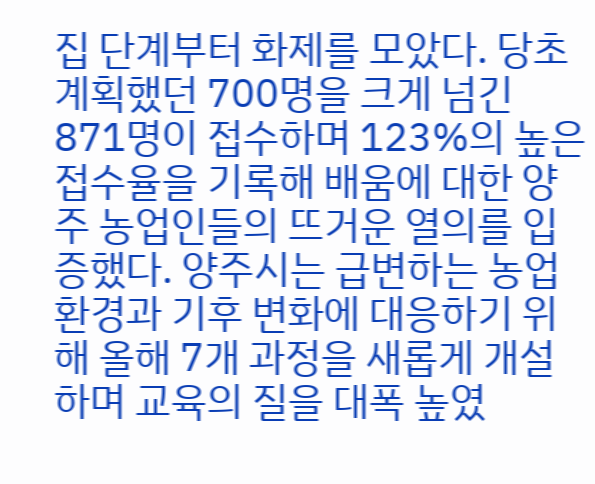집 단계부터 화제를 모았다. 당초 계획했던 700명을 크게 넘긴 871명이 접수하며 123%의 높은 접수율을 기록해 배움에 대한 양주 농업인들의 뜨거운 열의를 입증했다. 양주시는 급변하는 농업 환경과 기후 변화에 대응하기 위해 올해 7개 과정을 새롭게 개설하며 교육의 질을 대폭 높였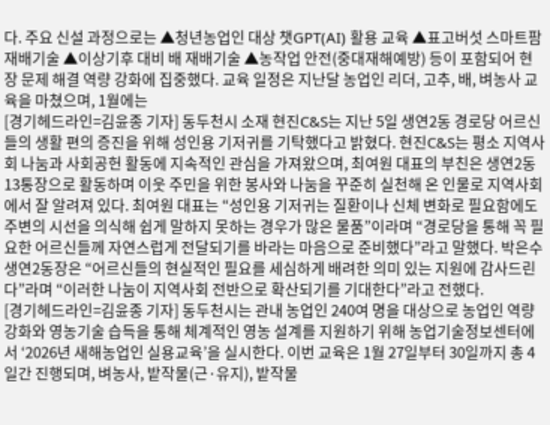다. 주요 신설 과정으로는 ▲청년농업인 대상 챗GPT(AI) 활용 교육 ▲표고버섯 스마트팜 재배기술 ▲이상기후 대비 배 재배기술 ▲농작업 안전(중대재해예방) 등이 포함되어 현장 문제 해결 역량 강화에 집중했다. 교육 일정은 지난달 농업인 리더, 고추, 배, 벼농사 교육을 마쳤으며, 1월에는
[경기헤드라인=김윤종 기자] 동두천시 소재 현진C&S는 지난 5일 생연2동 경로당 어르신들의 생활 편의 증진을 위해 성인용 기저귀를 기탁했다고 밝혔다. 현진C&S는 평소 지역사회 나눔과 사회공헌 활동에 지속적인 관심을 가져왔으며, 최여원 대표의 부친은 생연2동 13통장으로 활동하며 이웃 주민을 위한 봉사와 나눔을 꾸준히 실천해 온 인물로 지역사회에서 잘 알려져 있다. 최여원 대표는 “성인용 기저귀는 질환이나 신체 변화로 필요함에도 주변의 시선을 의식해 쉽게 말하지 못하는 경우가 많은 물품”이라며 “경로당을 통해 꼭 필요한 어르신들께 자연스럽게 전달되기를 바라는 마음으로 준비했다”라고 말했다. 박은수 생연2동장은 “어르신들의 현실적인 필요를 세심하게 배려한 의미 있는 지원에 감사드린다”라며 “이러한 나눔이 지역사회 전반으로 확산되기를 기대한다”라고 전했다.
[경기헤드라인=김윤종 기자] 동두천시는 관내 농업인 240여 명을 대상으로 농업인 역량 강화와 영농기술 습득을 통해 체계적인 영농 설계를 지원하기 위해 농업기술정보센터에서 ‘2026년 새해농업인 실용교육’을 실시한다. 이번 교육은 1월 27일부터 30일까지 총 4일간 진행되며, 벼농사, 밭작물(근·유지), 밭작물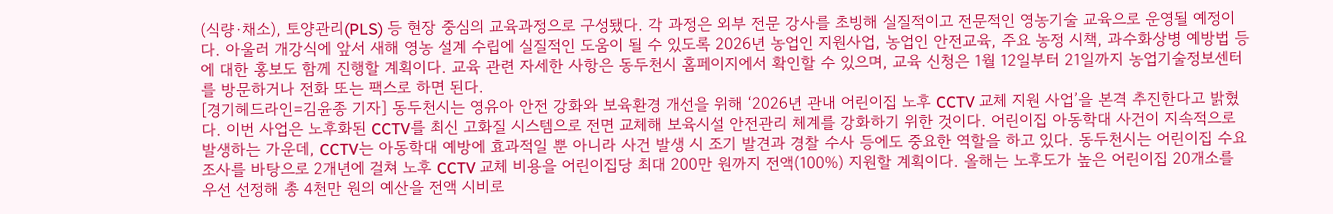(식량·채소), 토양관리(PLS) 등 현장 중심의 교육과정으로 구성됐다. 각 과정은 외부 전문 강사를 초빙해 실질적이고 전문적인 영농기술 교육으로 운영될 예정이다. 아울러 개강식에 앞서 새해 영농 설계 수립에 실질적인 도움이 될 수 있도록 2026년 농업인 지원사업, 농업인 안전교육, 주요 농정 시책, 과수화상병 예방법 등에 대한 홍보도 함께 진행할 계획이다. 교육 관련 자세한 사항은 동두천시 홈페이지에서 확인할 수 있으며, 교육 신청은 1월 12일부터 21일까지 농업기술정보센터를 방문하거나 전화 또는 팩스로 하면 된다.
[경기헤드라인=김윤종 기자] 동두천시는 영유아 안전 강화와 보육환경 개선을 위해 ‘2026년 관내 어린이집 노후 CCTV 교체 지원 사업’을 본격 추진한다고 밝혔다. 이번 사업은 노후화된 CCTV를 최신 고화질 시스템으로 전면 교체해 보육시설 안전관리 체계를 강화하기 위한 것이다. 어린이집 아동학대 사건이 지속적으로 발생하는 가운데, CCTV는 아동학대 예방에 효과적일 뿐 아니라 사건 발생 시 조기 발견과 경찰 수사 등에도 중요한 역할을 하고 있다. 동두천시는 어린이집 수요조사를 바탕으로 2개년에 걸쳐 노후 CCTV 교체 비용을 어린이집당 최대 200만 원까지 전액(100%) 지원할 계획이다. 올해는 노후도가 높은 어린이집 20개소를 우선 선정해 총 4천만 원의 예산을 전액 시비로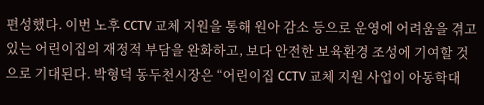편성했다. 이번 노후 CCTV 교체 지원을 통해 원아 감소 등으로 운영에 어려움을 겪고 있는 어린이집의 재정적 부담을 완화하고, 보다 안전한 보육환경 조성에 기여할 것으로 기대된다. 박형덕 동두천시장은 “어린이집 CCTV 교체 지원 사업이 아동학대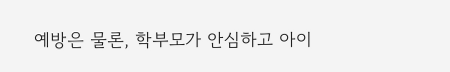예방은 물론, 학부모가 안심하고 아이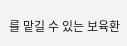를 맡길 수 있는 보육환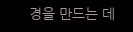경을 만드는 데